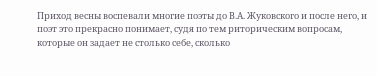Приход весны воспевали многие поэты до В.А. Жуковского и после него, и поэт это прекрасно понимает, судя по тем риторическим вопросам, которые он задает не столько себе, сколько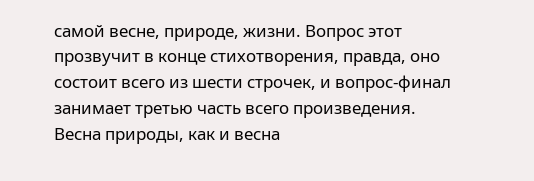самой весне, природе, жизни. Вопрос этот прозвучит в конце стихотворения, правда, оно состоит всего из шести строчек, и вопрос-финал занимает третью часть всего произведения.
Весна природы, как и весна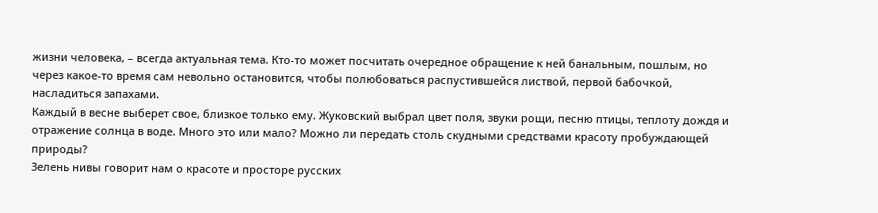жизни человека, – всегда актуальная тема. Кто-то может посчитать очередное обращение к ней банальным, пошлым, но через какое-то время сам невольно остановится, чтобы полюбоваться распустившейся листвой, первой бабочкой, насладиться запахами.
Каждый в весне выберет свое, близкое только ему. Жуковский выбрал цвет поля, звуки рощи, песню птицы, теплоту дождя и отражение солнца в воде. Много это или мало? Можно ли передать столь скудными средствами красоту пробуждающей природы?
Зелень нивы говорит нам о красоте и просторе русских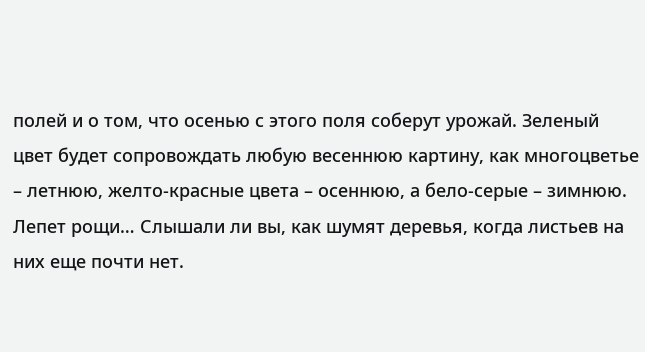полей и о том, что осенью с этого поля соберут урожай. Зеленый цвет будет сопровождать любую весеннюю картину, как многоцветье – летнюю, желто-красные цвета – осеннюю, а бело-серые – зимнюю. Лепет рощи… Слышали ли вы, как шумят деревья, когда листьев на них еще почти нет.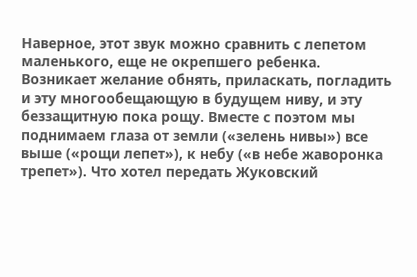Наверное, этот звук можно сравнить с лепетом маленького, еще не окрепшего ребенка. Возникает желание обнять, приласкать, погладить и эту многообещающую в будущем ниву, и эту беззащитную пока рощу. Вместе с поэтом мы поднимаем глаза от земли («зелень нивы») все выше («рощи лепет»), к небу («в небе жаворонка трепет»). Что хотел передать Жуковский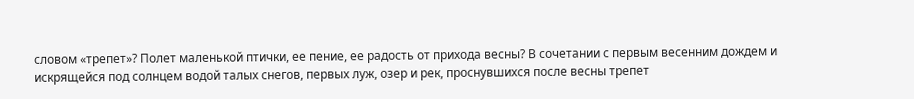словом «трепет»? Полет маленькой птички, ее пение, ее радость от прихода весны? В сочетании с первым весенним дождем и искрящейся под солнцем водой талых снегов, первых луж, озер и рек, проснувшихся после весны трепет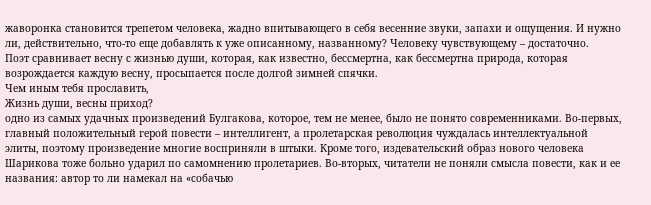жаворонка становится трепетом человека, жадно впитывающего в себя весенние звуки, запахи и ощущения. И нужно ли, действительно, что-то еще добавлять к уже описанному, названному? Человеку чувствующему – достаточно.
Поэт сравнивает весну с жизнью души, которая, как известно, бессмертна, как бессмертна природа, которая возрождается каждую весну, просыпается после долгой зимней спячки.
Чем иным тебя прославить,
Жизнь души, весны приход?
одно из самых удачных произведений Булгакова, которое, тем не менее, было не понято современниками. Во-первых, главный положительный герой повести – интеллигент, а пролетарская революция чуждалась интеллектуальной элиты, поэтому произведение многие восприняли в штыки. Кроме того, издевательский образ нового человека Шарикова тоже больно ударил по самомнению пролетариев. Во-вторых, читатели не поняли смысла повести, как и ее названия: автор то ли намекал на «собачью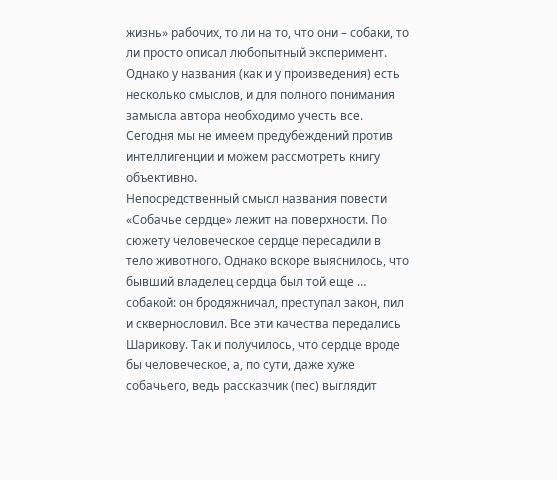жизнь» рабочих, то ли на то, что они – собаки, то ли просто описал любопытный эксперимент. Однако у названия (как и у произведения) есть несколько смыслов, и для полного понимания замысла автора необходимо учесть все. Сегодня мы не имеем предубеждений против интеллигенции и можем рассмотреть книгу объективно.
Непосредственный смысл названия повести «Собачье сердце» лежит на поверхности. По сюжету человеческое сердце пересадили в тело животного. Однако вскоре выяснилось, что бывший владелец сердца был той еще … собакой: он бродяжничал, преступал закон, пил и сквернословил. Все эти качества передались Шарикову. Так и получилось, что сердце вроде бы человеческое, а, по сути, даже хуже собачьего, ведь рассказчик (пес) выглядит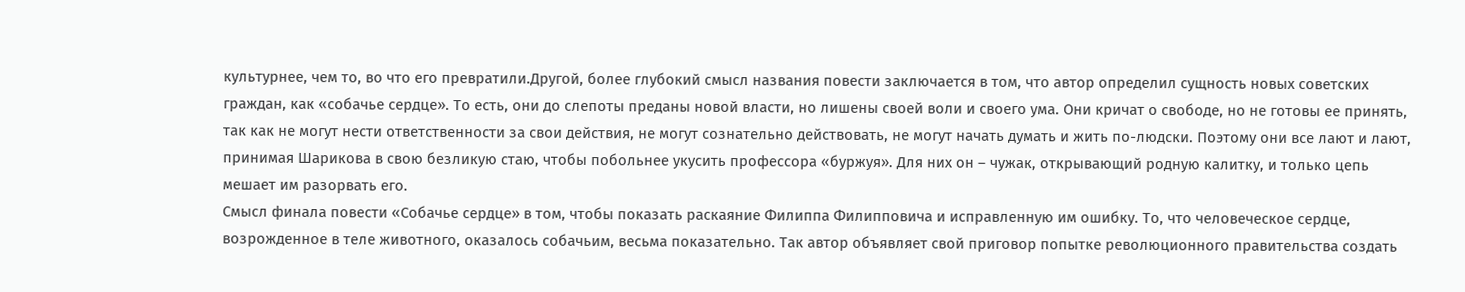культурнее, чем то, во что его превратили.Другой, более глубокий смысл названия повести заключается в том, что автор определил сущность новых советских граждан, как «собачье сердце». То есть, они до слепоты преданы новой власти, но лишены своей воли и своего ума. Они кричат о свободе, но не готовы ее принять, так как не могут нести ответственности за свои действия, не могут сознательно действовать, не могут начать думать и жить по-людски. Поэтому они все лают и лают, принимая Шарикова в свою безликую стаю, чтобы побольнее укусить профессора «буржуя». Для них он – чужак, открывающий родную калитку, и только цепь мешает им разорвать его.
Смысл финала повести «Собачье сердце» в том, чтобы показать раскаяние Филиппа Филипповича и исправленную им ошибку. То, что человеческое сердце, возрожденное в теле животного, оказалось собачьим, весьма показательно. Так автор объявляет свой приговор попытке революционного правительства создать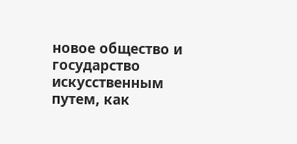новое общество и государство искусственным путем, как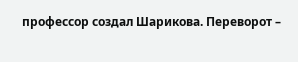профессор создал Шарикова. Переворот –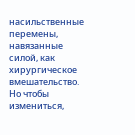насильственные перемены, навязанные силой, как хирургическое вмешательство. Но чтобы измениться,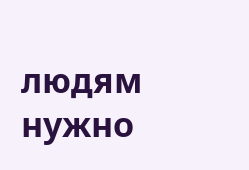людям нужно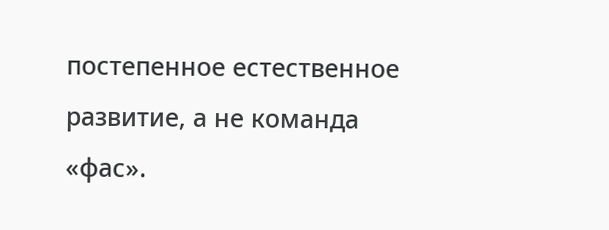постепенное естественное развитие, а не команда «фас».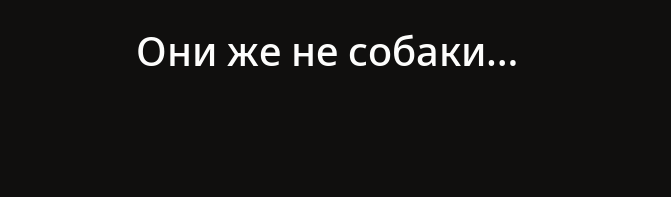Они же не собаки…